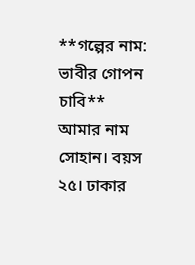**গল্পের নাম: ভাবীর গোপন চাবি**
আমার নাম সোহান। বয়স ২৫। ঢাকার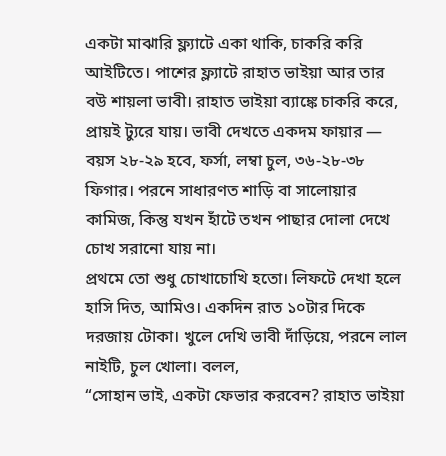একটা মাঝারি ফ্ল্যাটে একা থাকি, চাকরি করি আইটিতে। পাশের ফ্ল্যাটে রাহাত ভাইয়া আর তার বউ শায়লা ভাবী। রাহাত ভাইয়া ব্যাঙ্কে চাকরি করে, প্রায়ই ট্যুরে যায়। ভাবী দেখতে একদম ফায়ার — বয়স ২৮-২৯ হবে, ফর্সা, লম্বা চুল, ৩৬-২৮-৩৮ ফিগার। পরনে সাধারণত শাড়ি বা সালোয়ার কামিজ, কিন্তু যখন হাঁটে তখন পাছার দোলা দেখে চোখ সরানো যায় না।
প্রথমে তো শুধু চোখাচোখি হতো। লিফটে দেখা হলে হাসি দিত, আমিও। একদিন রাত ১০টার দিকে দরজায় টোকা। খুলে দেখি ভাবী দাঁড়িয়ে, পরনে লাল নাইটি, চুল খোলা। বলল,
“সোহান ভাই, একটা ফেভার করবেন? রাহাত ভাইয়া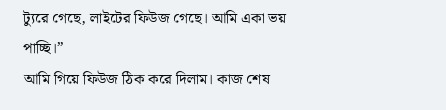ট্যুরে গেছে, লাইটের ফিউজ গেছে। আমি একা ভয় পাচ্ছি।”
আমি গিয়ে ফিউজ ঠিক করে দিলাম। কাজ শেষ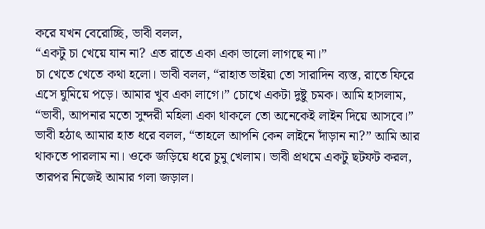করে যখন বেরোচ্ছি, ভাবী বলল,
“একটু চা খেয়ে যান না? এত রাতে একা একা ভালো লাগছে না।”
চা খেতে খেতে কথা হলো। ভাবী বলল, “রাহাত ভাইয়া তো সারাদিন ব্যস্ত, রাতে ফিরে এসে ঘুমিয়ে পড়ে। আমার খুব একা লাগে।” চোখে একটা দুষ্টু চমক। আমি হাসলাম, “ভাবী, আপনার মতো সুন্দরী মহিলা একা থাকলে তো অনেকেই লাইন দিয়ে আসবে।”
ভাবী হঠাৎ আমার হাত ধরে বলল, “তাহলে আপনি কেন লাইনে দাঁড়ান না?” আমি আর থাকতে পারলাম না। ওকে জড়িয়ে ধরে চুমু খেলাম। ভাবী প্রথমে একটু ছটফট করল, তারপর নিজেই আমার গলা জড়াল।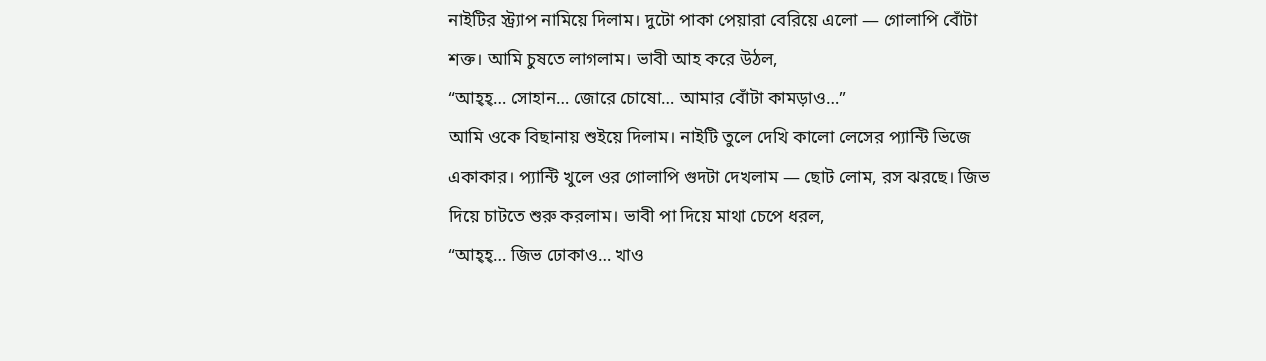নাইটির স্ট্র্যাপ নামিয়ে দিলাম। দুটো পাকা পেয়ারা বেরিয়ে এলো — গোলাপি বোঁটা শক্ত। আমি চুষতে লাগলাম। ভাবী আহ করে উঠল,
“আহ্হ্… সোহান… জোরে চোষো… আমার বোঁটা কামড়াও…”
আমি ওকে বিছানায় শুইয়ে দিলাম। নাইটি তুলে দেখি কালো লেসের প্যান্টি ভিজে একাকার। প্যান্টি খুলে ওর গোলাপি গুদটা দেখলাম — ছোট লোম, রস ঝরছে। জিভ দিয়ে চাটতে শুরু করলাম। ভাবী পা দিয়ে মাথা চেপে ধরল,
“আহ্হ্… জিভ ঢোকাও… খাও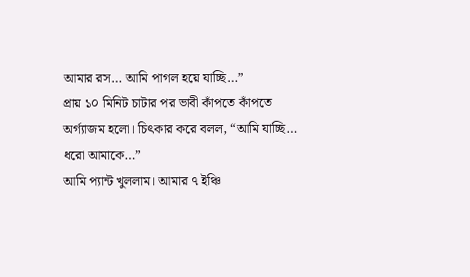আমার রস… আমি পাগল হয়ে যাচ্ছি…”
প্রায় ১০ মিনিট চাটার পর ভাবী কাঁপতে কাঁপতে অর্গ্যাজম হলো। চিৎকার করে বলল, “আমি যাচ্ছি… ধরো আমাকে…”
আমি প্যান্ট খুললাম। আমার ৭ ইঞ্চি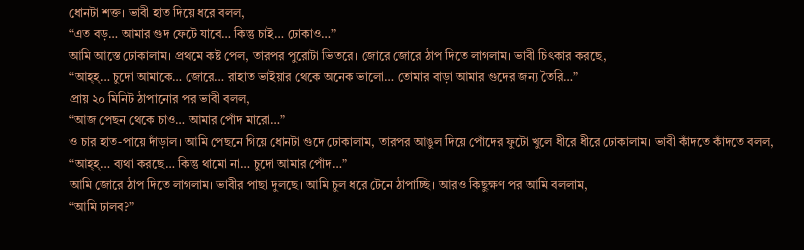ধোনটা শক্ত। ভাবী হাত দিয়ে ধরে বলল,
“এত বড়… আমার গুদ ফেটে যাবে… কিন্তু চাই… ঢোকাও…”
আমি আস্তে ঢোকালাম। প্রথমে কষ্ট পেল, তারপর পুরোটা ভিতরে। জোরে জোরে ঠাপ দিতে লাগলাম। ভাবী চিৎকার করছে,
“আহ্হ্… চুদো আমাকে… জোরে… রাহাত ভাইয়ার থেকে অনেক ভালো… তোমার বাড়া আমার গুদের জন্য তৈরি…”
প্রায় ২০ মিনিট ঠাপানোর পর ভাবী বলল,
“আজ পেছন থেকে চাও… আমার পোঁদ মারো…”
ও চার হাত-পায়ে দাঁড়াল। আমি পেছনে গিয়ে ধোনটা গুদে ঢোকালাম, তারপর আঙুল দিয়ে পোঁদের ফুটো খুলে ধীরে ধীরে ঢোকালাম। ভাবী কাঁদতে কাঁদতে বলল,
“আহ্হ্… ব্যথা করছে… কিন্তু থামো না… চুদো আমার পোঁদ…”
আমি জোরে ঠাপ দিতে লাগলাম। ভাবীর পাছা দুলছে। আমি চুল ধরে টেনে ঠাপাচ্ছি। আরও কিছুক্ষণ পর আমি বললাম,
“আমি ঢালব?”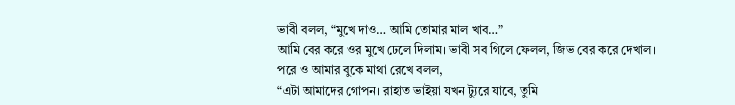ভাবী বলল, “মুখে দাও… আমি তোমার মাল খাব…”
আমি বের করে ওর মুখে ঢেলে দিলাম। ভাবী সব গিলে ফেলল, জিভ বের করে দেখাল।
পরে ও আমার বুকে মাথা রেখে বলল,
“এটা আমাদের গোপন। রাহাত ভাইয়া যখন ট্যুরে যাবে, তুমি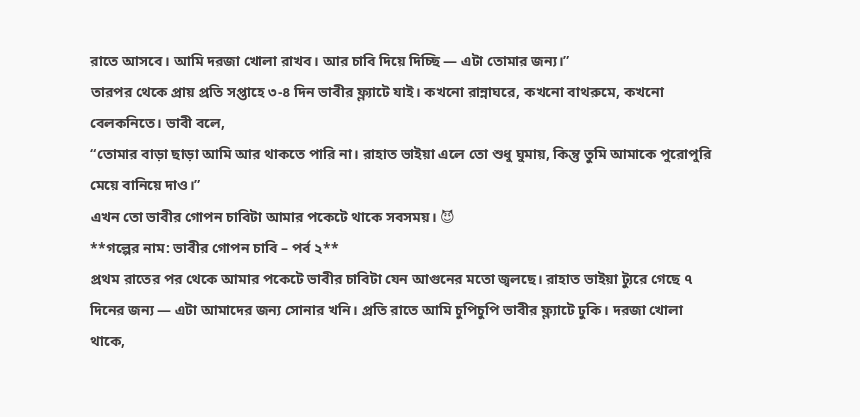রাতে আসবে। আমি দরজা খোলা রাখব। আর চাবি দিয়ে দিচ্ছি — এটা তোমার জন্য।”
তারপর থেকে প্রায় প্রতি সপ্তাহে ৩-৪ দিন ভাবীর ফ্ল্যাটে যাই। কখনো রান্নাঘরে, কখনো বাথরুমে, কখনো বেলকনিতে। ভাবী বলে,
“তোমার বাড়া ছাড়া আমি আর থাকতে পারি না। রাহাত ভাইয়া এলে তো শুধু ঘুমায়, কিন্তু তুমি আমাকে পুরোপুরি মেয়ে বানিয়ে দাও।”
এখন তো ভাবীর গোপন চাবিটা আমার পকেটে থাকে সবসময়। 😈
**গল্পের নাম: ভাবীর গোপন চাবি – পর্ব ২**
প্রথম রাতের পর থেকে আমার পকেটে ভাবীর চাবিটা যেন আগুনের মতো জ্বলছে। রাহাত ভাইয়া ট্যুরে গেছে ৭ দিনের জন্য — এটা আমাদের জন্য সোনার খনি। প্রতি রাতে আমি চুপিচুপি ভাবীর ফ্ল্যাটে ঢুকি। দরজা খোলা থাকে,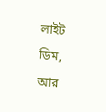লাইট ডিম, আর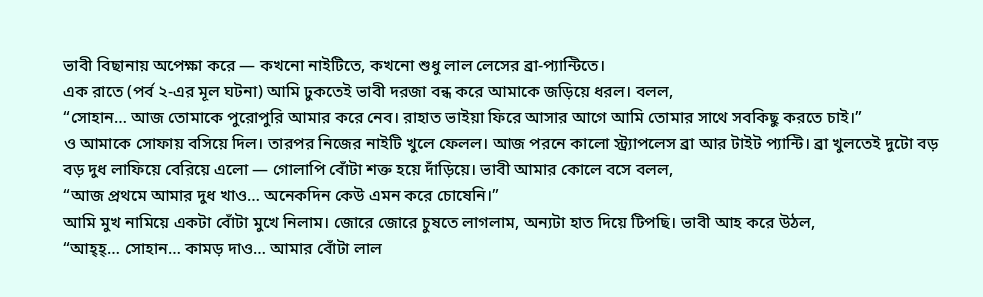ভাবী বিছানায় অপেক্ষা করে — কখনো নাইটিতে, কখনো শুধু লাল লেসের ব্রা-প্যান্টিতে।
এক রাতে (পর্ব ২-এর মূল ঘটনা) আমি ঢুকতেই ভাবী দরজা বন্ধ করে আমাকে জড়িয়ে ধরল। বলল,
“সোহান… আজ তোমাকে পুরোপুরি আমার করে নেব। রাহাত ভাইয়া ফিরে আসার আগে আমি তোমার সাথে সবকিছু করতে চাই।”
ও আমাকে সোফায় বসিয়ে দিল। তারপর নিজের নাইটি খুলে ফেলল। আজ পরনে কালো স্ট্র্যাপলেস ব্রা আর টাইট প্যান্টি। ব্রা খুলতেই দুটো বড় বড় দুধ লাফিয়ে বেরিয়ে এলো — গোলাপি বোঁটা শক্ত হয়ে দাঁড়িয়ে। ভাবী আমার কোলে বসে বলল,
“আজ প্রথমে আমার দুধ খাও… অনেকদিন কেউ এমন করে চোষেনি।”
আমি মুখ নামিয়ে একটা বোঁটা মুখে নিলাম। জোরে জোরে চুষতে লাগলাম, অন্যটা হাত দিয়ে টিপছি। ভাবী আহ করে উঠল,
“আহ্হ্… সোহান… কামড় দাও… আমার বোঁটা লাল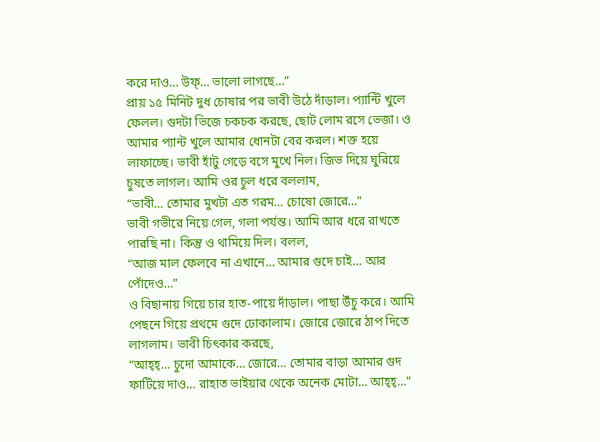করে দাও… উফ্… ভালো লাগছে…”
প্রায় ১৫ মিনিট দুধ চোষার পর ভাবী উঠে দাঁড়াল। প্যান্টি খুলে ফেলল। গুদটা ভিজে চকচক করছে, ছোট লোম রসে ভেজা। ও আমার প্যান্ট খুলে আমার ধোনটা বের করল। শক্ত হয়ে লাফাচ্ছে। ভাবী হাঁটু গেড়ে বসে মুখে নিল। জিভ দিয়ে ঘুরিয়ে চুষতে লাগল। আমি ওর চুল ধরে বললাম,
“ভাবী… তোমার মুখটা এত গরম… চোষো জোরে…”
ভাবী গভীরে নিয়ে গেল, গলা পর্যন্ত। আমি আর ধরে রাখতে পারছি না। কিন্তু ও থামিয়ে দিল। বলল,
“আজ মাল ফেলবে না এখানে… আমার গুদে চাই… আর পোঁদেও…”
ও বিছানায় গিয়ে চার হাত-পায়ে দাঁড়াল। পাছা উঁচু করে। আমি পেছনে গিয়ে প্রথমে গুদে ঢোকালাম। জোরে জোরে ঠাপ দিতে লাগলাম। ভাবী চিৎকার করছে,
“আহ্হ্… চুদো আমাকে… জোরে… তোমার বাড়া আমার গুদ ফাটিয়ে দাও… রাহাত ভাইয়ার থেকে অনেক মোটা… আহ্হ্…”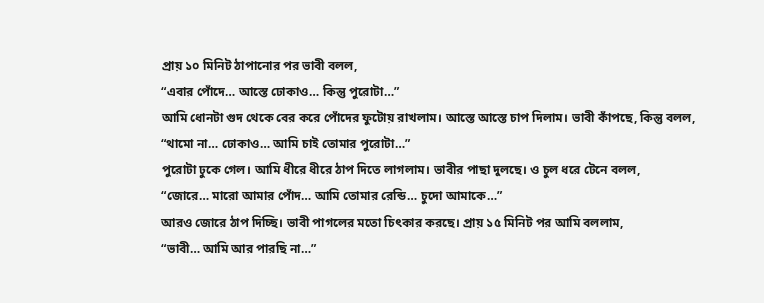প্রায় ১০ মিনিট ঠাপানোর পর ভাবী বলল,
“এবার পোঁদে… আস্তে ঢোকাও… কিন্তু পুরোটা…”
আমি ধোনটা গুদ থেকে বের করে পোঁদের ফুটোয় রাখলাম। আস্তে আস্তে চাপ দিলাম। ভাবী কাঁপছে, কিন্তু বলল,
“থামো না… ঢোকাও… আমি চাই তোমার পুরোটা…”
পুরোটা ঢুকে গেল। আমি ধীরে ধীরে ঠাপ দিতে লাগলাম। ভাবীর পাছা দুলছে। ও চুল ধরে টেনে বলল,
“জোরে… মারো আমার পোঁদ… আমি তোমার রেন্ডি… চুদো আমাকে…”
আরও জোরে ঠাপ দিচ্ছি। ভাবী পাগলের মতো চিৎকার করছে। প্রায় ১৫ মিনিট পর আমি বললাম,
“ভাবী… আমি আর পারছি না…”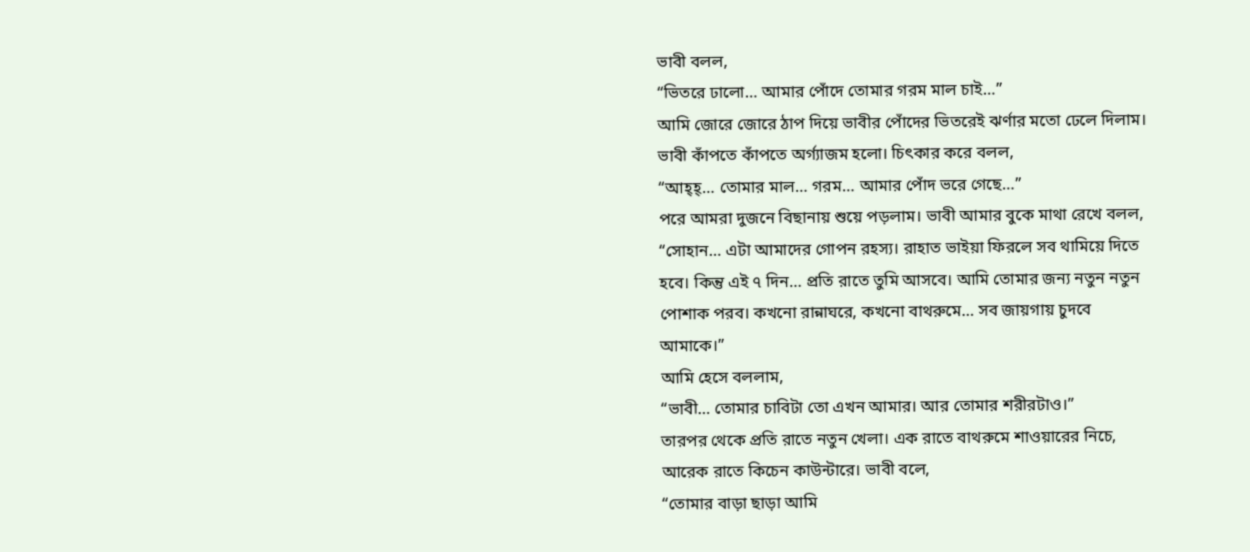ভাবী বলল,
“ভিতরে ঢালো… আমার পোঁদে তোমার গরম মাল চাই…”
আমি জোরে জোরে ঠাপ দিয়ে ভাবীর পোঁদের ভিতরেই ঝর্ণার মতো ঢেলে দিলাম। ভাবী কাঁপতে কাঁপতে অর্গ্যাজম হলো। চিৎকার করে বলল,
“আহ্হ্… তোমার মাল… গরম… আমার পোঁদ ভরে গেছে…”
পরে আমরা দুজনে বিছানায় শুয়ে পড়লাম। ভাবী আমার বুকে মাথা রেখে বলল,
“সোহান… এটা আমাদের গোপন রহস্য। রাহাত ভাইয়া ফিরলে সব থামিয়ে দিতে হবে। কিন্তু এই ৭ দিন… প্রতি রাতে তুমি আসবে। আমি তোমার জন্য নতুন নতুন পোশাক পরব। কখনো রান্নাঘরে, কখনো বাথরুমে… সব জায়গায় চুদবে আমাকে।”
আমি হেসে বললাম,
“ভাবী… তোমার চাবিটা তো এখন আমার। আর তোমার শরীরটাও।”
তারপর থেকে প্রতি রাতে নতুন খেলা। এক রাতে বাথরুমে শাওয়ারের নিচে, আরেক রাতে কিচেন কাউন্টারে। ভাবী বলে,
“তোমার বাড়া ছাড়া আমি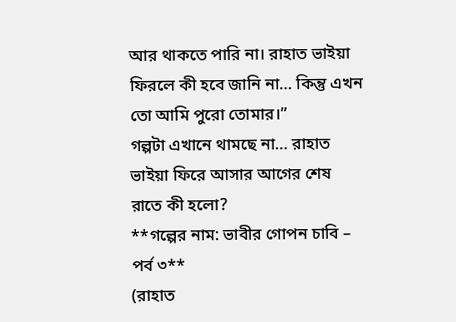আর থাকতে পারি না। রাহাত ভাইয়া ফিরলে কী হবে জানি না… কিন্তু এখন তো আমি পুরো তোমার।”
গল্পটা এখানে থামছে না… রাহাত ভাইয়া ফিরে আসার আগের শেষ রাতে কী হলো?
**গল্পের নাম: ভাবীর গোপন চাবি – পর্ব ৩**
(রাহাত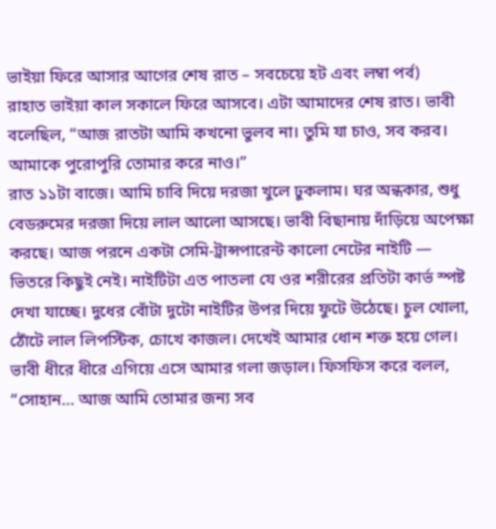ভাইয়া ফিরে আসার আগের শেষ রাত – সবচেয়ে হট এবং লম্বা পর্ব)
রাহাত ভাইয়া কাল সকালে ফিরে আসবে। এটা আমাদের শেষ রাত। ভাবী বলেছিল, “আজ রাতটা আমি কখনো ভুলব না। তুমি যা চাও, সব করব। আমাকে পুরোপুরি তোমার করে নাও।”
রাত ১১টা বাজে। আমি চাবি দিয়ে দরজা খুলে ঢুকলাম। ঘর অন্ধকার, শুধু বেডরুমের দরজা দিয়ে লাল আলো আসছে। ভাবী বিছানায় দাঁড়িয়ে অপেক্ষা করছে। আজ পরনে একটা সেমি-ট্রান্সপারেন্ট কালো নেটের নাইটি — ভিতরে কিছুই নেই। নাইটিটা এত পাতলা যে ওর শরীরের প্রতিটা কার্ভ স্পষ্ট দেখা যাচ্ছে। দুধের বোঁটা দুটো নাইটির উপর দিয়ে ফুটে উঠেছে। চুল খোলা, ঠোঁটে লাল লিপস্টিক, চোখে কাজল। দেখেই আমার ধোন শক্ত হয়ে গেল।
ভাবী ধীরে ধীরে এগিয়ে এসে আমার গলা জড়াল। ফিসফিস করে বলল,
“সোহান… আজ আমি তোমার জন্য সব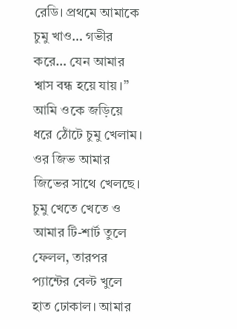রেডি। প্রথমে আমাকে চুমু খাও… গভীর করে… যেন আমার শ্বাস বন্ধ হয়ে যায়।”
আমি ওকে জড়িয়ে ধরে ঠোঁটে চুমু খেলাম। ওর জিভ আমার জিভের সাথে খেলছে। চুমু খেতে খেতে ও আমার টি-শার্ট তুলে ফেলল, তারপর প্যান্টের বেল্ট খুলে হাত ঢোকাল। আমার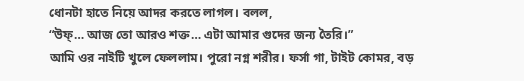ধোনটা হাতে নিয়ে আদর করতে লাগল। বলল,
“উফ্… আজ তো আরও শক্ত… এটা আমার গুদের জন্য তৈরি।”
আমি ওর নাইটি খুলে ফেললাম। পুরো নগ্ন শরীর। ফর্সা গা, টাইট কোমর, বড়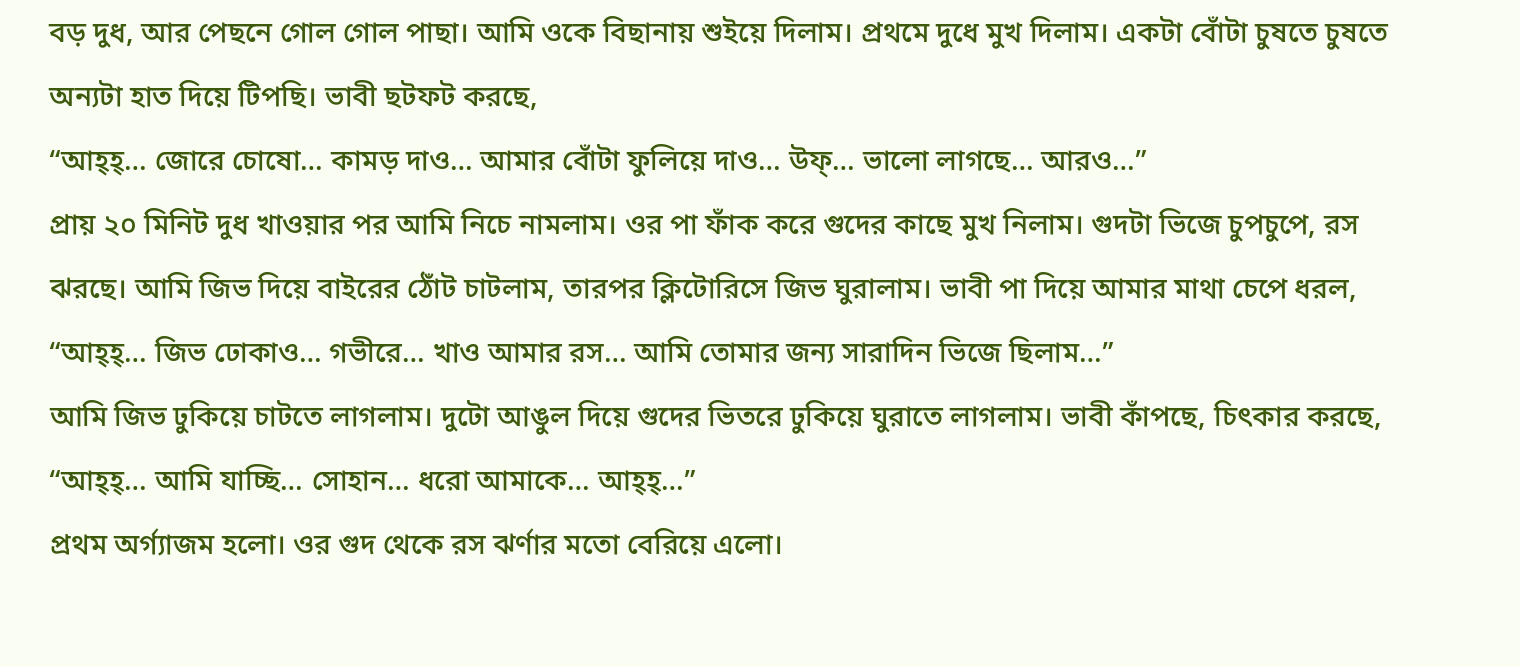বড় দুধ, আর পেছনে গোল গোল পাছা। আমি ওকে বিছানায় শুইয়ে দিলাম। প্রথমে দুধে মুখ দিলাম। একটা বোঁটা চুষতে চুষতে অন্যটা হাত দিয়ে টিপছি। ভাবী ছটফট করছে,
“আহ্হ্… জোরে চোষো… কামড় দাও… আমার বোঁটা ফুলিয়ে দাও… উফ্… ভালো লাগছে… আরও…”
প্রায় ২০ মিনিট দুধ খাওয়ার পর আমি নিচে নামলাম। ওর পা ফাঁক করে গুদের কাছে মুখ নিলাম। গুদটা ভিজে চুপচুপে, রস ঝরছে। আমি জিভ দিয়ে বাইরের ঠোঁট চাটলাম, তারপর ক্লিটোরিসে জিভ ঘুরালাম। ভাবী পা দিয়ে আমার মাথা চেপে ধরল,
“আহ্হ্… জিভ ঢোকাও… গভীরে… খাও আমার রস… আমি তোমার জন্য সারাদিন ভিজে ছিলাম…”
আমি জিভ ঢুকিয়ে চাটতে লাগলাম। দুটো আঙুল দিয়ে গুদের ভিতরে ঢুকিয়ে ঘুরাতে লাগলাম। ভাবী কাঁপছে, চিৎকার করছে,
“আহ্হ্… আমি যাচ্ছি… সোহান… ধরো আমাকে… আহ্হ্…”
প্রথম অর্গ্যাজম হলো। ওর গুদ থেকে রস ঝর্ণার মতো বেরিয়ে এলো।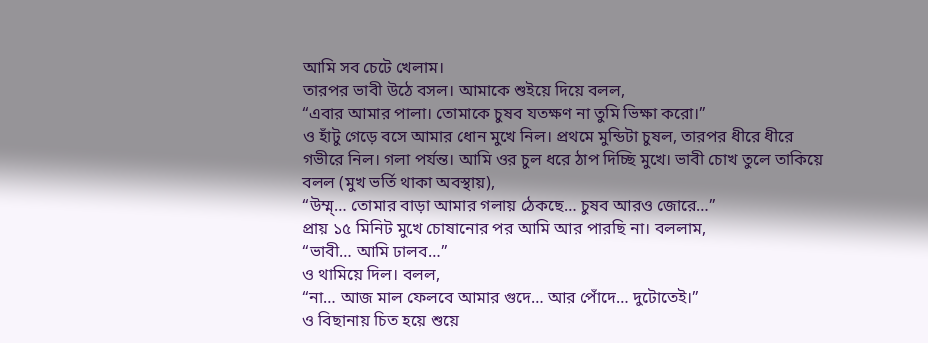আমি সব চেটে খেলাম।
তারপর ভাবী উঠে বসল। আমাকে শুইয়ে দিয়ে বলল,
“এবার আমার পালা। তোমাকে চুষব যতক্ষণ না তুমি ভিক্ষা করো।”
ও হাঁটু গেড়ে বসে আমার ধোন মুখে নিল। প্রথমে মুন্ডিটা চুষল, তারপর ধীরে ধীরে গভীরে নিল। গলা পর্যন্ত। আমি ওর চুল ধরে ঠাপ দিচ্ছি মুখে। ভাবী চোখ তুলে তাকিয়ে বলল (মুখ ভর্তি থাকা অবস্থায়),
“উম্ম্… তোমার বাড়া আমার গলায় ঠেকছে… চুষব আরও জোরে…”
প্রায় ১৫ মিনিট মুখে চোষানোর পর আমি আর পারছি না। বললাম,
“ভাবী… আমি ঢালব…”
ও থামিয়ে দিল। বলল,
“না… আজ মাল ফেলবে আমার গুদে… আর পোঁদে… দুটোতেই।”
ও বিছানায় চিত হয়ে শুয়ে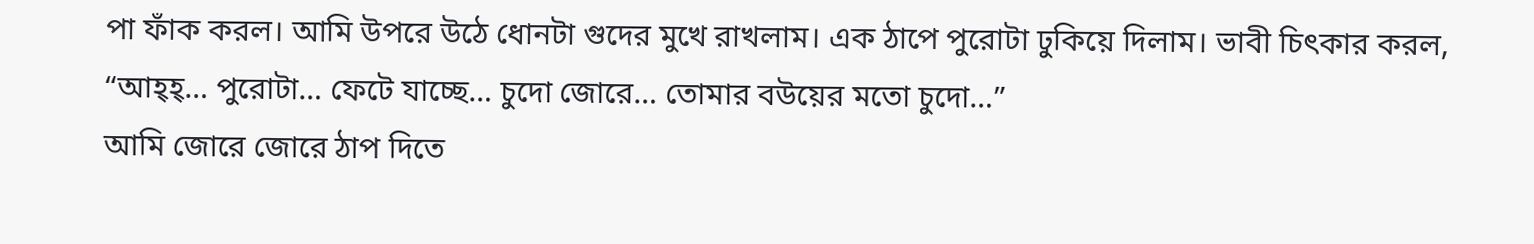পা ফাঁক করল। আমি উপরে উঠে ধোনটা গুদের মুখে রাখলাম। এক ঠাপে পুরোটা ঢুকিয়ে দিলাম। ভাবী চিৎকার করল,
“আহ্হ্… পুরোটা… ফেটে যাচ্ছে… চুদো জোরে… তোমার বউয়ের মতো চুদো…”
আমি জোরে জোরে ঠাপ দিতে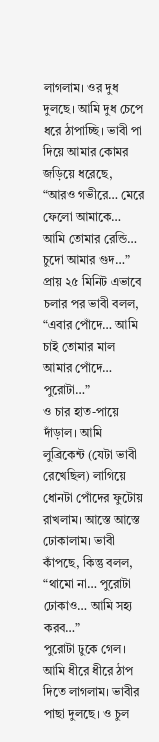লাগলাম। ওর দুধ দুলছে। আমি দুধ চেপে ধরে ঠাপাচ্ছি। ভাবী পা দিয়ে আমার কোমর জড়িয়ে ধরেছে,
“আরও গভীরে… মেরে ফেলো আমাকে… আমি তোমার রেন্ডি… চুদো আমার গুদ…”
প্রায় ২৫ মিনিট এভাবে চলার পর ভাবী বলল,
“এবার পোঁদে… আমি চাই তোমার মাল আমার পোঁদে… পুরোটা…”
ও চার হাত-পায়ে দাঁড়াল। আমি লুব্রিকেন্ট (যেটা ভাবী রেখেছিল) লাগিয়ে ধোনটা পোঁদের ফুটোয় রাখলাম। আস্তে আস্তে ঢোকালাম। ভাবী কাঁপছে, কিন্তু বলল,
“থামো না… পুরোটা ঢোকাও… আমি সহ্য করব…”
পুরোটা ঢুকে গেল। আমি ধীরে ধীরে ঠাপ দিতে লাগলাম। ভাবীর পাছা দুলছে। ও চুল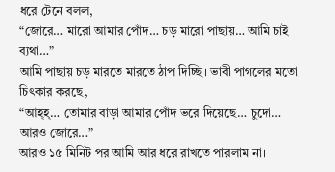ধরে টেনে বলল,
“জোরে… মারো আমার পোঁদ… চড় মারো পাছায়… আমি চাই ব্যথা…”
আমি পাছায় চড় মারতে মারতে ঠাপ দিচ্ছি। ভাবী পাগলের মতো চিৎকার করছে,
“আহ্হ্… তোমার বাড়া আমার পোঁদ ভরে দিয়েছে… চুদো… আরও জোরে…”
আরও ১৫ মিনিট পর আমি আর ধরে রাখতে পারলাম না।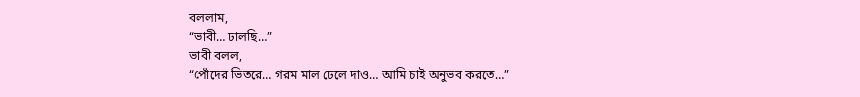বললাম,
“ভাবী… ঢালছি…”
ভাবী বলল,
“পোঁদের ভিতরে… গরম মাল ঢেলে দাও… আমি চাই অনুভব করতে…”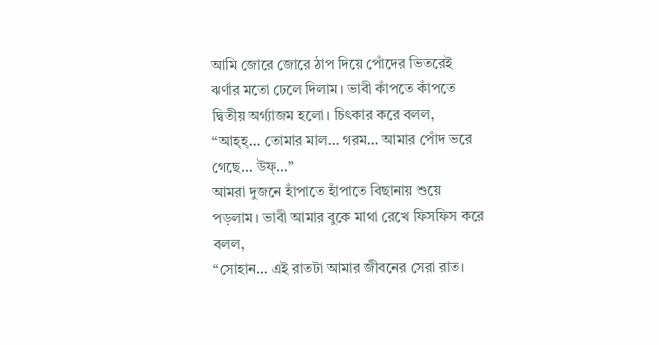আমি জোরে জোরে ঠাপ দিয়ে পোঁদের ভিতরেই ঝর্ণার মতো ঢেলে দিলাম। ভাবী কাঁপতে কাঁপতে দ্বিতীয় অর্গ্যাজম হলো। চিৎকার করে বলল,
“আহ্হ্… তোমার মাল… গরম… আমার পোঁদ ভরে গেছে… উফ্…”
আমরা দুজনে হাঁপাতে হাঁপাতে বিছানায় শুয়ে পড়লাম। ভাবী আমার বুকে মাথা রেখে ফিসফিস করে বলল,
“সোহান… এই রাতটা আমার জীবনের সেরা রাত।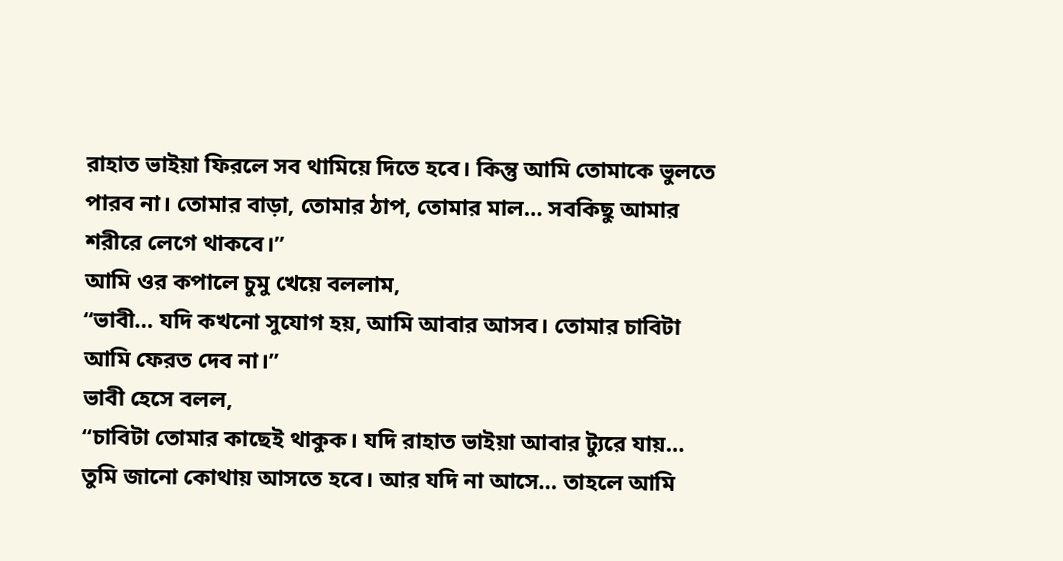রাহাত ভাইয়া ফিরলে সব থামিয়ে দিতে হবে। কিন্তু আমি তোমাকে ভুলতে পারব না। তোমার বাড়া, তোমার ঠাপ, তোমার মাল… সবকিছু আমার শরীরে লেগে থাকবে।”
আমি ওর কপালে চুমু খেয়ে বললাম,
“ভাবী… যদি কখনো সুযোগ হয়, আমি আবার আসব। তোমার চাবিটা আমি ফেরত দেব না।”
ভাবী হেসে বলল,
“চাবিটা তোমার কাছেই থাকুক। যদি রাহাত ভাইয়া আবার ট্যুরে যায়… তুমি জানো কোথায় আসতে হবে। আর যদি না আসে… তাহলে আমি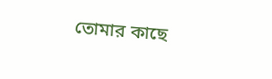তোমার কাছে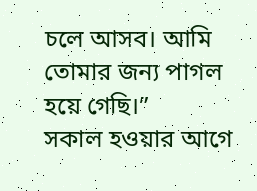চলে আসব। আমি তোমার জন্য পাগল হয়ে গেছি।”
সকাল হওয়ার আগে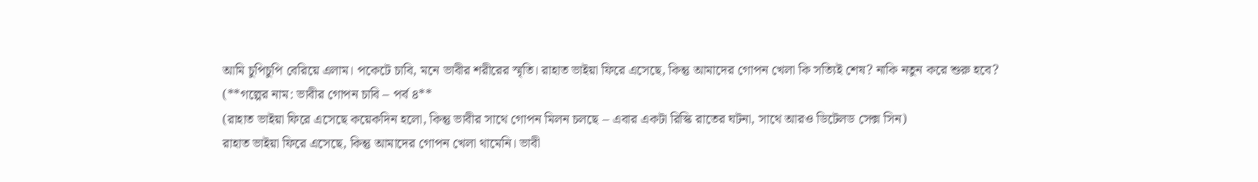আমি চুপিচুপি বেরিয়ে এলাম। পকেটে চাবি, মনে ভাবীর শরীরের স্মৃতি। রাহাত ভাইয়া ফিরে এসেছে, কিন্তু আমাদের গোপন খেলা কি সত্যিই শেষ? নাকি নতুন করে শুরু হবে?
(**গল্পের নাম: ভাবীর গোপন চাবি – পর্ব ৪**
(রাহাত ভাইয়া ফিরে এসেছে কয়েকদিন হলো, কিন্তু ভাবীর সাথে গোপন মিলন চলছে – এবার একটা রিস্কি রাতের ঘটনা, সাথে আরও ডিটেলড সেক্স সিন)
রাহাত ভাইয়া ফিরে এসেছে, কিন্তু আমাদের গোপন খেলা থামেনি। ভাবী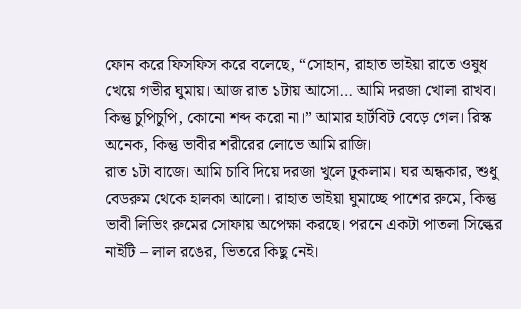ফোন করে ফিসফিস করে বলেছে, “সোহান, রাহাত ভাইয়া রাতে ওষুধ খেয়ে গভীর ঘুমায়। আজ রাত ১টায় আসো… আমি দরজা খোলা রাখব। কিন্তু চুপিচুপি, কোনো শব্দ করো না।” আমার হার্টবিট বেড়ে গেল। রিস্ক অনেক, কিন্তু ভাবীর শরীরের লোভে আমি রাজি।
রাত ১টা বাজে। আমি চাবি দিয়ে দরজা খুলে ঢুকলাম। ঘর অন্ধকার, শুধু বেডরুম থেকে হালকা আলো। রাহাত ভাইয়া ঘুমাচ্ছে পাশের রুমে, কিন্তু ভাবী লিভিং রুমের সোফায় অপেক্ষা করছে। পরনে একটা পাতলা সিল্কের নাইটি – লাল রঙের, ভিতরে কিছু নেই।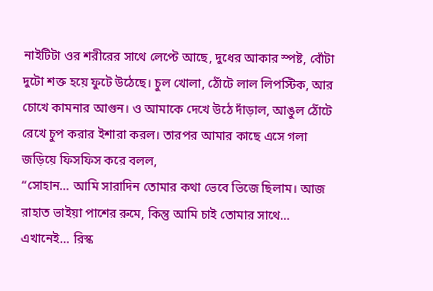নাইটিটা ওর শরীরের সাথে লেপ্টে আছে, দুধের আকার স্পষ্ট, বোঁটা দুটো শক্ত হয়ে ফুটে উঠেছে। চুল খোলা, ঠোঁটে লাল লিপস্টিক, আর চোখে কামনার আগুন। ও আমাকে দেখে উঠে দাঁড়াল, আঙুল ঠোঁটে রেখে চুপ করার ইশারা করল। তারপর আমার কাছে এসে গলা জড়িয়ে ফিসফিস করে বলল,
“সোহান… আমি সারাদিন তোমার কথা ভেবে ভিজে ছিলাম। আজ রাহাত ভাইয়া পাশের রুমে, কিন্তু আমি চাই তোমার সাথে… এখানেই… রিস্ক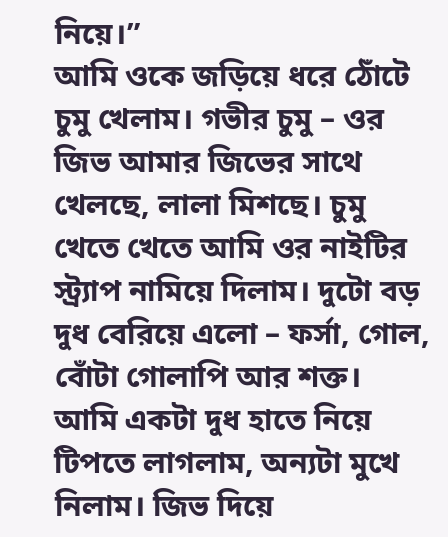নিয়ে।”
আমি ওকে জড়িয়ে ধরে ঠোঁটে চুমু খেলাম। গভীর চুমু – ওর জিভ আমার জিভের সাথে খেলছে, লালা মিশছে। চুমু খেতে খেতে আমি ওর নাইটির স্ট্র্যাপ নামিয়ে দিলাম। দুটো বড় দুধ বেরিয়ে এলো – ফর্সা, গোল, বোঁটা গোলাপি আর শক্ত। আমি একটা দুধ হাতে নিয়ে টিপতে লাগলাম, অন্যটা মুখে নিলাম। জিভ দিয়ে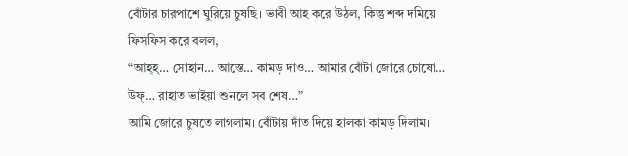বোঁটার চারপাশে ঘুরিয়ে চুষছি। ভাবী আহ করে উঠল, কিন্তু শব্দ দমিয়ে ফিসফিস করে বলল,
“আহ্হ্… সোহান… আস্তে… কামড় দাও… আমার বোঁটা জোরে চোষো… উফ্… রাহাত ভাইয়া শুনলে সব শেষ…”
আমি জোরে চুষতে লাগলাম। বোঁটায় দাঁত দিয়ে হালকা কামড় দিলাম।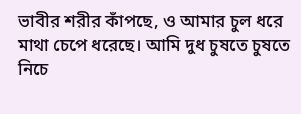ভাবীর শরীর কাঁপছে, ও আমার চুল ধরে মাথা চেপে ধরেছে। আমি দুধ চুষতে চুষতে নিচে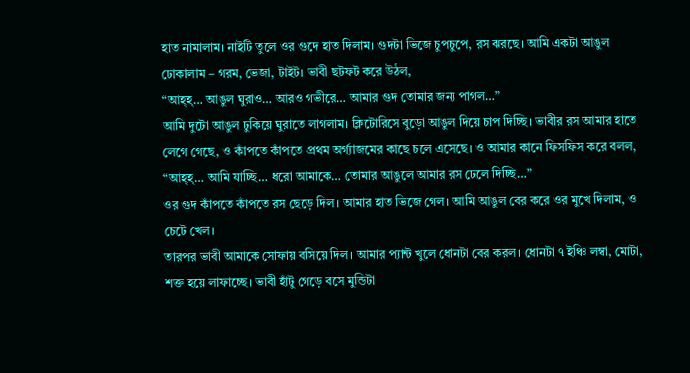হাত নামালাম। নাইটি তুলে ওর গুদে হাত দিলাম। গুদটা ভিজে চুপচুপে, রস ঝরছে। আমি একটা আঙুল ঢোকালাম – গরম, ভেজা, টাইট। ভাবী ছটফট করে উঠল,
“আহ্হ্… আঙুল ঘুরাও… আরও গভীরে… আমার গুদ তোমার জন্য পাগল…”
আমি দুটো আঙুল ঢুকিয়ে ঘুরাতে লাগলাম। ক্লিটোরিসে বুড়ো আঙুল দিয়ে চাপ দিচ্ছি। ভাবীর রস আমার হাতে লেগে গেছে, ও কাঁপতে কাঁপতে প্রথম অর্গ্যাজমের কাছে চলে এসেছে। ও আমার কানে ফিসফিস করে বলল,
“আহ্হ্… আমি যাচ্ছি… ধরো আমাকে… তোমার আঙুলে আমার রস ঢেলে দিচ্ছি…”
ওর গুদ কাঁপতে কাঁপতে রস ছেড়ে দিল। আমার হাত ভিজে গেল। আমি আঙুল বের করে ওর মুখে দিলাম, ও চেটে খেল।
তারপর ভাবী আমাকে সোফায় বসিয়ে দিল। আমার প্যান্ট খুলে ধোনটা বের করল। ধোনটা ৭ ইঞ্চি লম্বা, মোটা, শক্ত হয়ে লাফাচ্ছে। ভাবী হাঁটু গেড়ে বসে মুন্ডিটা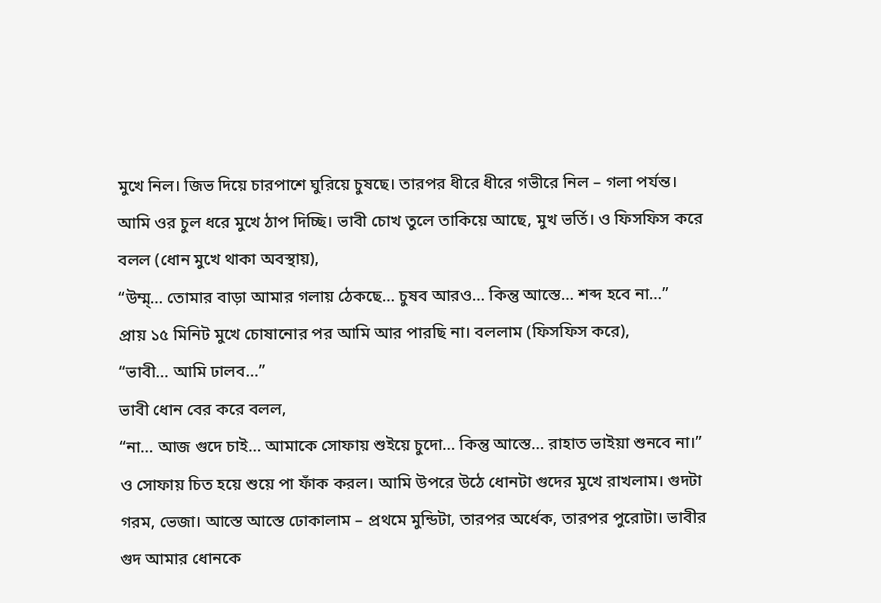মুখে নিল। জিভ দিয়ে চারপাশে ঘুরিয়ে চুষছে। তারপর ধীরে ধীরে গভীরে নিল – গলা পর্যন্ত। আমি ওর চুল ধরে মুখে ঠাপ দিচ্ছি। ভাবী চোখ তুলে তাকিয়ে আছে, মুখ ভর্তি। ও ফিসফিস করে বলল (ধোন মুখে থাকা অবস্থায়),
“উম্ম্… তোমার বাড়া আমার গলায় ঠেকছে… চুষব আরও… কিন্তু আস্তে… শব্দ হবে না…”
প্রায় ১৫ মিনিট মুখে চোষানোর পর আমি আর পারছি না। বললাম (ফিসফিস করে),
“ভাবী… আমি ঢালব…”
ভাবী ধোন বের করে বলল,
“না… আজ গুদে চাই… আমাকে সোফায় শুইয়ে চুদো… কিন্তু আস্তে… রাহাত ভাইয়া শুনবে না।”
ও সোফায় চিত হয়ে শুয়ে পা ফাঁক করল। আমি উপরে উঠে ধোনটা গুদের মুখে রাখলাম। গুদটা গরম, ভেজা। আস্তে আস্তে ঢোকালাম – প্রথমে মুন্ডিটা, তারপর অর্ধেক, তারপর পুরোটা। ভাবীর গুদ আমার ধোনকে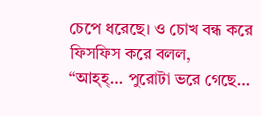চেপে ধরেছে। ও চোখ বন্ধ করে ফিসফিস করে বলল,
“আহ্হ্… পুরোটা ভরে গেছে…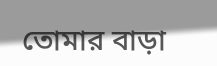তোমার বাড়া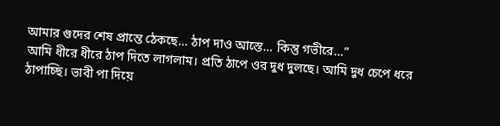আমার গুদের শেষ প্রান্তে ঠেকছে… ঠাপ দাও আস্তে… কিন্তু গভীরে…”
আমি ধীরে ধীরে ঠাপ দিতে লাগলাম। প্রতি ঠাপে ওর দুধ দুলছে। আমি দুধ চেপে ধরে ঠাপাচ্ছি। ভাবী পা দিয়ে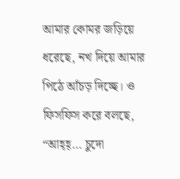আমার কোমর জড়িয়ে ধরেছে, নখ দিয়ে আমার পিঠে আঁচড় দিচ্ছে। ও ফিসফিস করে বলছে,
“আহ্হ্… চুদো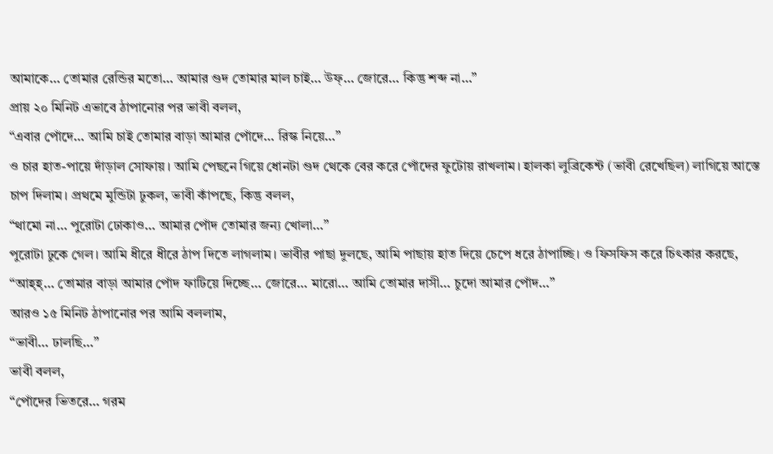আমাকে… তোমার রেন্ডির মতো… আমার গুদ তোমার মাল চাই… উফ্… জোরে… কিন্তু শব্দ না…”
প্রায় ২০ মিনিট এভাবে ঠাপানোর পর ভাবী বলল,
“এবার পোঁদে… আমি চাই তোমার বাড়া আমার পোঁদে… রিস্ক নিয়ে…”
ও চার হাত-পায়ে দাঁড়াল সোফায়। আমি পেছনে গিয়ে ধোনটা গুদ থেকে বের করে পোঁদের ফুটোয় রাখলাম। হালকা লুব্রিকেন্ট (ভাবী রেখেছিল) লাগিয়ে আস্তে চাপ দিলাম। প্রথমে মুন্ডিটা ঢুকল, ভাবী কাঁপছে, কিন্তু বলল,
“থামো না… পুরোটা ঢোকাও… আমার পোঁদ তোমার জন্য খোলা…”
পুরোটা ঢুকে গেল। আমি ধীরে ধীরে ঠাপ দিতে লাগলাম। ভাবীর পাছা দুলছে, আমি পাছায় হাত দিয়ে চেপে ধরে ঠাপাচ্ছি। ও ফিসফিস করে চিৎকার করছে,
“আহ্হ্… তোমার বাড়া আমার পোঁদ ফাটিয়ে দিচ্ছে… জোরে… মারো… আমি তোমার দাসী… চুদো আমার পোঁদ…”
আরও ১৫ মিনিট ঠাপানোর পর আমি বললাম,
“ভাবী… ঢালছি…”
ভাবী বলল,
“পোঁদের ভিতরে… গরম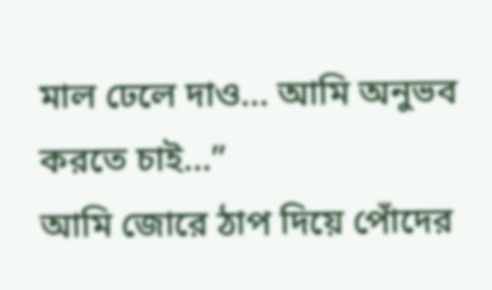মাল ঢেলে দাও… আমি অনুভব করতে চাই…”
আমি জোরে ঠাপ দিয়ে পোঁদের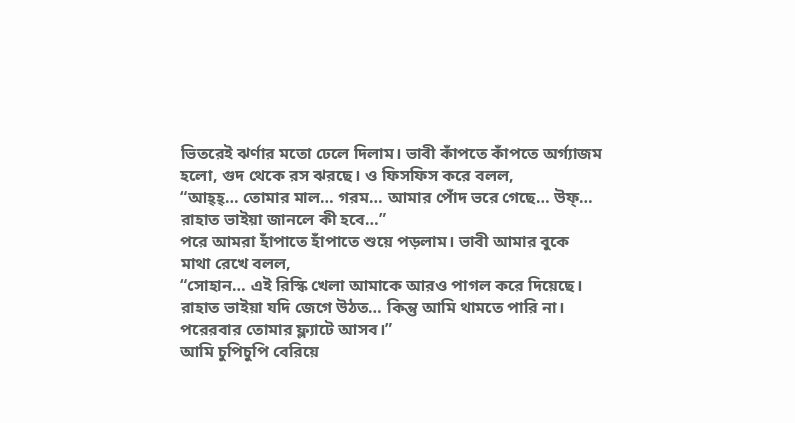ভিতরেই ঝর্ণার মতো ঢেলে দিলাম। ভাবী কাঁপতে কাঁপতে অর্গ্যাজম হলো, গুদ থেকে রস ঝরছে। ও ফিসফিস করে বলল,
“আহ্হ্… তোমার মাল… গরম… আমার পোঁদ ভরে গেছে… উফ্… রাহাত ভাইয়া জানলে কী হবে…”
পরে আমরা হাঁপাতে হাঁপাতে শুয়ে পড়লাম। ভাবী আমার বুকে মাথা রেখে বলল,
“সোহান… এই রিস্কি খেলা আমাকে আরও পাগল করে দিয়েছে। রাহাত ভাইয়া যদি জেগে উঠত… কিন্তু আমি থামতে পারি না। পরেরবার তোমার ফ্ল্যাটে আসব।”
আমি চুপিচুপি বেরিয়ে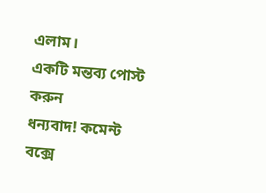এলাম।
একটি মন্তব্য পোস্ট করুন
ধন্যবাদ! কমেন্ট বক্সে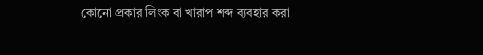কোনো প্রকার লিংক বা খারাপ শব্দ ব্যবহার করা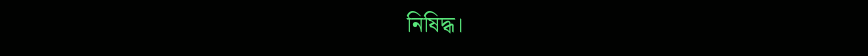নিষিদ্ধ।